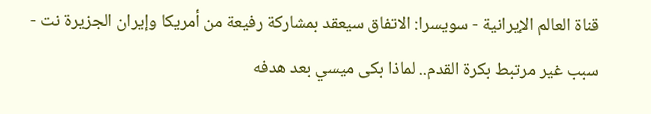قناة العالم الإيرانية - سويسرا: الاتفاق سيعقد بمشاركة رفيعة من أمريكا وإيران الجزيرة نت - سبب غير مرتبط بكرة القدم.. لماذا بكى ميسي بعد هدفه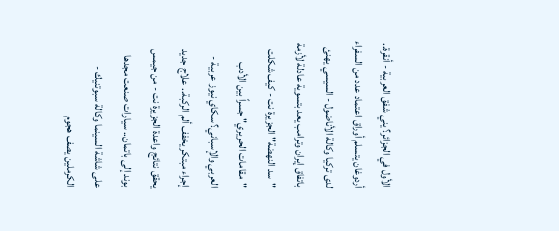الأول في الجزائر؟ يني شفق العربية - أنقرة.. أردوغان يتسلم أوراق اعتماد عدد من السفراء لدى تركيا وكالة الأناضول - السيسي يهنئ باتفاق إيران وترامب يعد بتسوية عادلة لأزمة "سد النهضة" الجزيرة نت - كيف شكلت "مقامات الحريري" جسراً بين الأدب العربي والإسباني؟ سكاي نيوز عربية - إجراء مبتكر يخفف ألم الركبة.. علاج جديد يحقق نتائج واعدة الجزيرة نت - من جيمس بوند إلى باتمان.. سيارات صنعت مجدها على شاشة السينما وكالة سبوتنيك - الكرملين يصف هجوم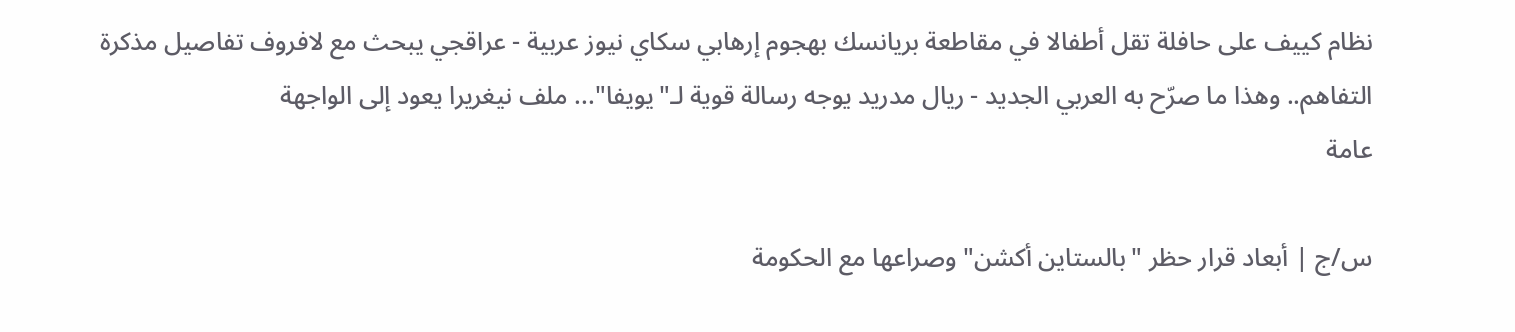نظام كييف على حافلة تقل أطفالا في مقاطعة بريانسك بهجوم إرهابي سكاي نيوز عربية - عراقجي يبحث مع لافروف تفاصيل مذكرة التفاهم.. وهذا ما صرّح به العربي الجديد - ريال مدريد يوجه رسالة قوية لـ"يويفا"... ملف نيغريرا يعود إلى الواجهة
عامة

س/ج | أبعاد قرار حظر "بالستاين أكشن" وصراعها مع الحكومة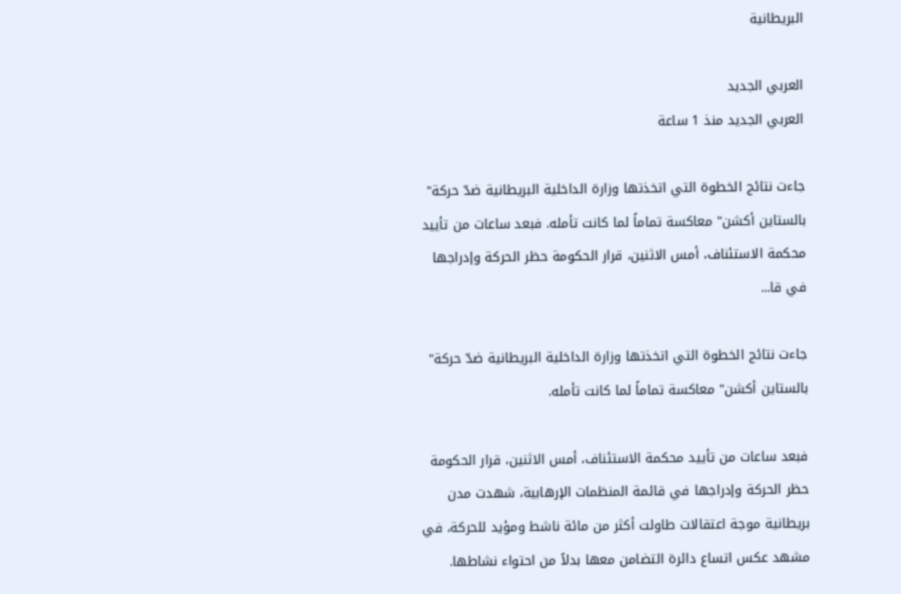البريطانية

العربي الجديد
العربي الجديد منذ 1 ساعة

جاءت نتائج الخطوة التي اتخذتها وزارة الداخلية البريطانية ضدّ حركة" بالستاين أكشن" معاكسة تماماً لما كانت تأمله. فبعد ساعات من تأييد محكمة الاستئناف، أمس الاثنين، قرار الحكومة حظر الحركة وإدراجها في قا...

جاءت نتائج الخطوة التي اتخذتها وزارة الداخلية البريطانية ضدّ حركة" بالستاين أكشن" معاكسة تماماً لما كانت تأمله.

فبعد ساعات من تأييد محكمة الاستئناف، أمس الاثنين، قرار الحكومة حظر الحركة وإدراجها في قائمة المنظمات الإرهابية، شهدت مدن بريطانية موجة اعتقالات طاولت أكثر من مائة ناشط ومؤيد للحركة، في مشهد عكس اتساع دائرة التضامن معها بدلاً من احتواء نشاطها.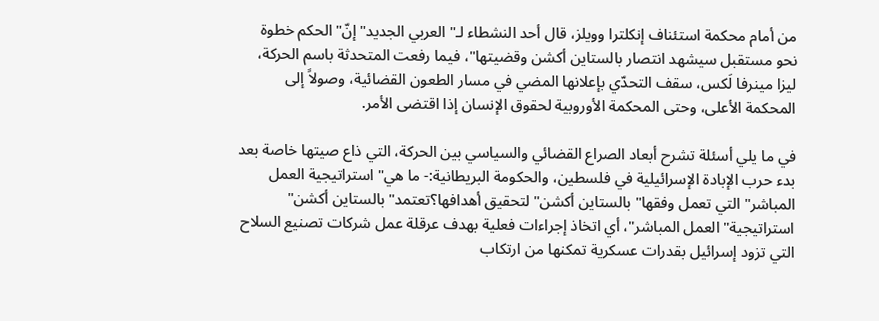من أمام محكمة استئناف إنكلترا وويلز، قال أحد النشطاء لـ" العربي الجديد" إنّ" الحكم خطوة نحو مستقبل سيشهد انتصار بالستاين أكشن وقضيتها"، فيما رفعت المتحدثة باسم الحركة، ليزا مينرفا لَكس، سقف التحدّي بإعلانها المضي في مسار الطعون القضائية، وصولاً إلى المحكمة الأعلى، وحتى المحكمة الأوروبية لحقوق الإنسان إذا اقتضى الأمر.

في ما يلي أسئلة تشرح أبعاد الصراع القضائي والسياسي بين الحركة، التي ذاع صيتها خاصة بعد بدء حرب الإبادة الإسرائيلية في فلسطين، والحكومة البريطانية:- ما هي" استراتيجية العمل المباشر" التي تعمل وفقها" بالستاين أكشن" لتحقيق أهدافها؟تعتمد" بالستاين أكشن" استراتيجية" العمل المباشر"، أي اتخاذ إجراءات فعلية بهدف عرقلة عمل شركات تصنيع السلاح التي تزود إسرائيل بقدرات عسكرية تمكنها من ارتكاب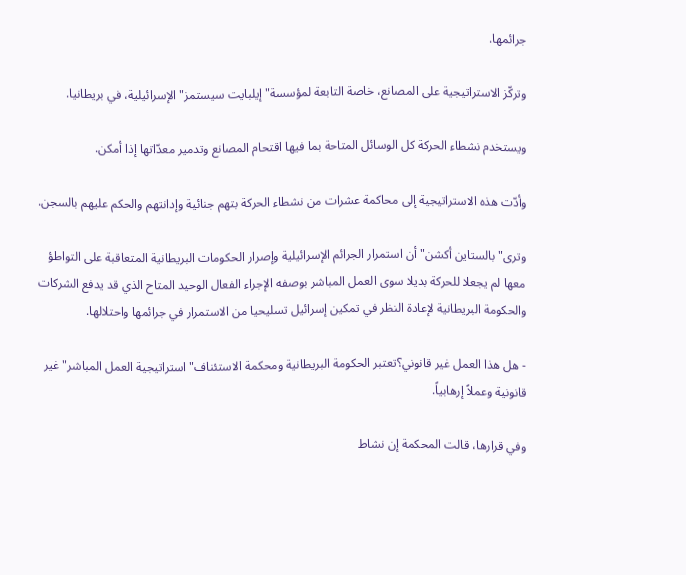جرائمها.

وتركّز الاستراتيجية على المصانع، خاصة التابعة لمؤسسة" إيلبايت سيستمز" الإسرائيلية، في بريطانيا.

ويستخدم نشطاء الحركة كل الوسائل المتاحة بما فيها اقتحام المصانع وتدمير معدّاتها إذا أمكن.

وأدّت هذه الاستراتيجية إلى محاكمة عشرات من نشطاء الحركة بتهم جنائية وإدانتهم والحكم عليهم بالسجن.

وترى" بالستاين أكشن" أن استمرار الجرائم الإسرائيلية وإصرار الحكومات البريطانية المتعاقبة على التواطؤ معها لم يجعلا للحركة بديلا سوى العمل المباشر بوصفه الإجراء الفعال الوحيد المتاح الذي قد يدفع الشركات والحكومة البريطانية لإعادة النظر في تمكين إسرائيل تسليحيا من الاستمرار في جرائمها واحتلالها.

- هل هذا العمل غير قانوني؟تعتبر الحكومة البريطانية ومحكمة الاستئناف" استراتيجية العمل المباشر" غير قانونية وعملاً إرهابياً.

وفي قرارها، قالت المحكمة إن نشاط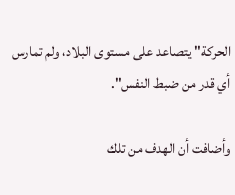الحركة" يتصاعد على مستوى البلاد، ولم تمارس أي قدر من ضبط النفس".

وأضافت أن الهدف من تلك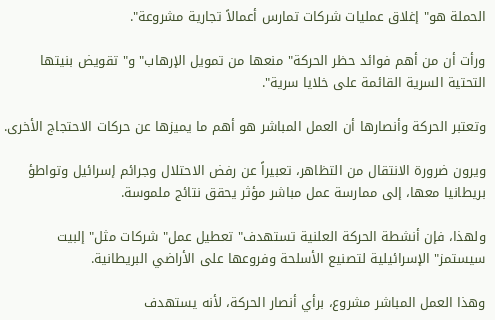الحملة هو" إغلاق عمليات شركات تمارس أعمالاً تجارية مشروعة".

ورأت أن من أهم فوائد حظر الحركة" منعها من تمويل الإرهاب" و" تقويض بنيتها التحتية السرية القائمة على خلايا سرية".

وتعتبر الحركة وأنصارها أن العمل المباشر هو أهم ما يميزها عن حركات الاحتجاج الأخرى.

ويرون ضرورة الانتقال من التظاهر، تعبيراً عن رفض الاحتلال وجرائم إسرائيل وتواطؤ بريطانيا معها، إلى ممارسة عمل مباشر مؤثر يحقق نتائج ملموسة.

ولهذا، فإن أنشطة الحركة العلنية تستهدف" تعطيل عمل" شركات مثل" إلبيت سيستمز" الإسرائيلية لتصنيع الأسلحة وفروعها على الأراضي البريطانية.

وهذا العمل المباشر مشروع، برأي أنصار الحركة، لأنه يستهدف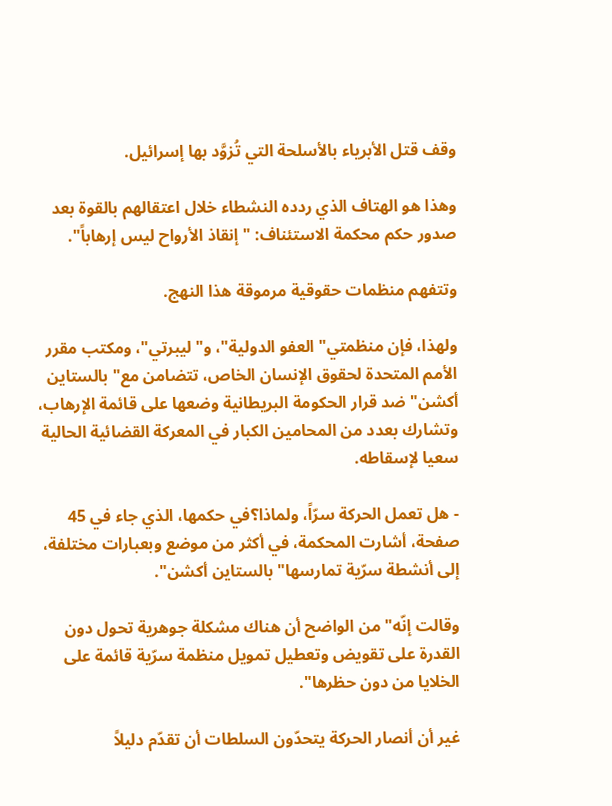وقف قتل الأبرياء بالأسلحة التي تُزوَّد بها إسرائيل.

وهذا هو الهتاف الذي ردده النشطاء خلال اعتقالهم بالقوة بعد صدور حكم محكمة الاستئناف: " إنقاذ الأرواح ليس إرهاباً".

وتتفهم منظمات حقوقية مرموقة هذا النهج.

ولهذا، فإن منظمتي" العفو الدولية"، و" ليبرتي"، ومكتب مقرر الأمم المتحدة لحقوق الإنسان الخاص، تتضامن مع" بالستاين أكشن" ضد قرار الحكومة البريطانية وضعها على قائمة الإرهاب، وتشارك بعدد من المحامين الكبار في المعركة القضائية الحالية سعيا لإسقاطه.

- هل تعمل الحركة سرّاً، ولماذا؟في حكمها، الذي جاء في 45 صفحة، أشارت المحكمة، في أكثر من موضع وبعبارات مختلفة، إلى أنشطة سرّية تمارسها" بالستاين أكشن".

وقالت إنّه" من الواضح أن هناك مشكلة جوهرية تحول دون القدرة على تقويض وتعطيل تمويل منظمة سرّية قائمة على الخلايا من دون حظرها".

غير أن أنصار الحركة يتحدّون السلطات أن تقدّم دليلاً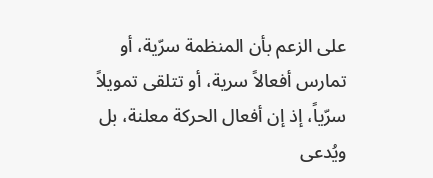على الزعم بأن المنظمة سرّية، أو تمارس أفعالاً سرية، أو تتلقى تمويلاً سرّياً، إذ إن أفعال الحركة معلنة، بل ويُدعى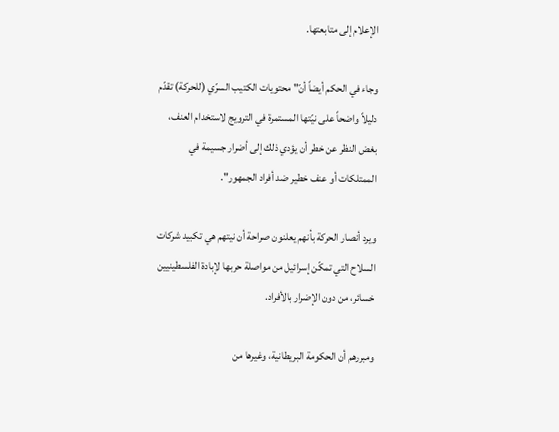الإعلام إلى متابعتها.

وجاء في الحكم أيضاً أنّ" محتويات الكتيب السرّي (للحركة) تقدّم دليلاً واضحاً على نيّتها المستمرة في الترويج لاستخدام العنف، بغض النظر عن خطر أن يؤدي ذلك إلى أضرار جسيمة في الممتلكات أو عنف خطير ضد أفراد الجمهور".

ويرد أنصار الحركة بأنهم يعلنون صراحة أن نيتهم هي تكبيد شركات السلاح التي تمكّن إسرائيل من مواصلة حربها لإبادة الفلسطينيين خسائر، من دون الإضرار بالأفراد.

ومبررهم أن الحكومة البريطانية، وغيرها من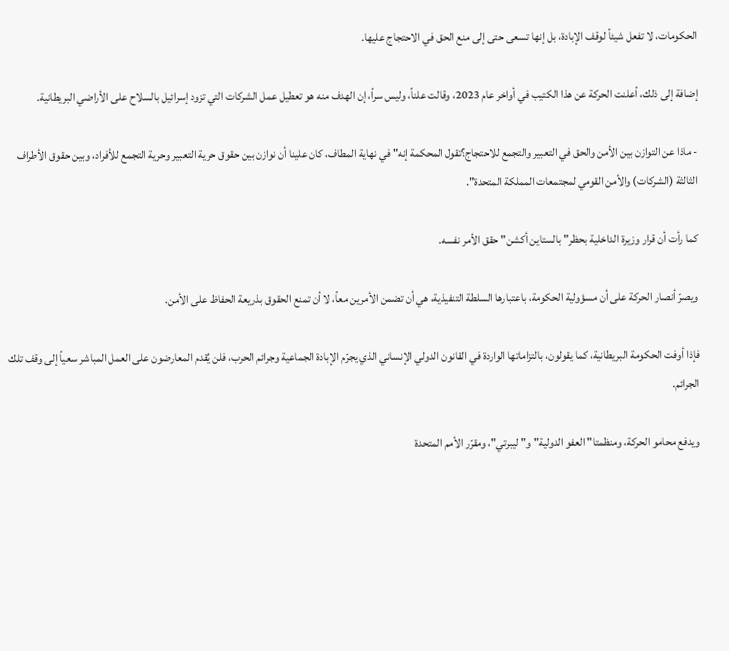الحكومات، لا تفعل شيئاً لوقف الإبادة، بل إنها تسعى حتى إلى منع الحق في الاحتجاج عليها.

إضافة إلى ذلك، أعلنت الحركة عن هذا الكتيب في أواخر عام 2023، وقالت علناً، وليس سراً، إن الهدف منه هو تعطيل عمل الشركات التي تزود إسرائيل بالسلاح على الأراضي البريطانية.

- ماذا عن التوازن بين الأمن والحق في التعبير والتجمع للاحتجاج؟تقول المحكمة إنه" في نهاية المطاف، كان علينا أن نوازن بين حقوق حرية التعبير وحرية التجمع للأفراد، وبين حقوق الأطراف الثالثة (الشركات) والأمن القومي لمجتمعات المملكة المتحدة".

كما رأت أن قرار وزيرة الداخلية بحظر" بالستاين أكشن" حقق الأمر نفسه.

ويصرّ أنصار الحركة على أن مسؤولية الحكومة، باعتبارها السلطة التنفيذية، هي أن تضمن الأمرين معاً، لا أن تمنع الحقوق بذريعة الحفاظ على الأمن.

فإذا أوفت الحكومة البريطانية، كما يقولون، بالتزاماتها الواردة في القانون الدولي الإنساني الذي يجرّم الإبادة الجماعية وجرائم الحرب، فلن يُقدم المعارضون على العمل المباشر سعياً إلى وقف تلك الجرائم.

ويدفع محامو الحركة، ومنظمتا" العفو الدولية" و" ليبرتي"، ومقرّر الأمم المتحدة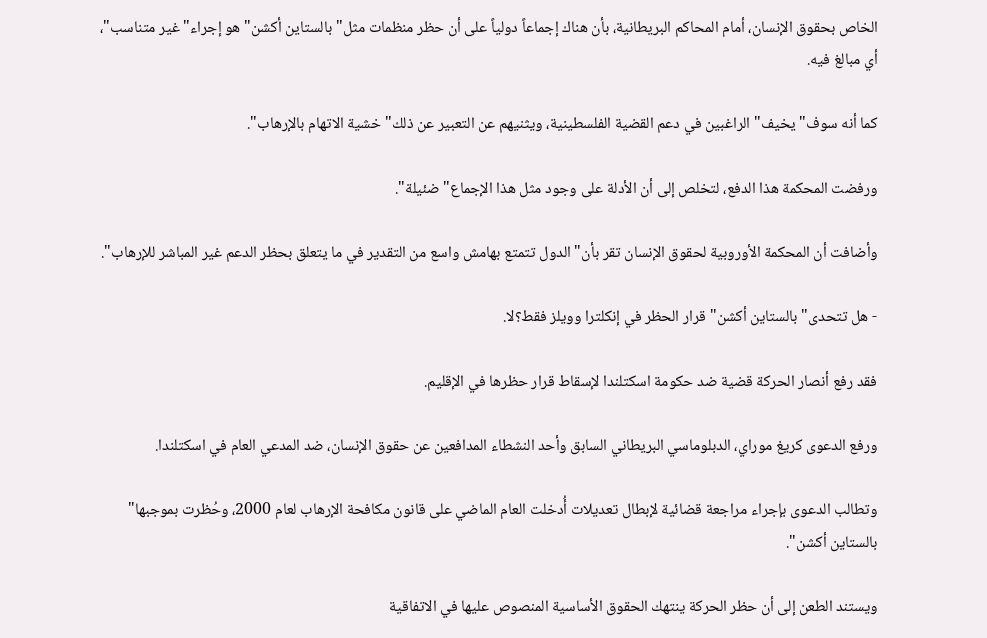الخاص بحقوق الإنسان، أمام المحاكم البريطانية، بأن هناك إجماعاً دولياً على أن حظر منظمات مثل" بالستاين أكشن" هو إجراء" غير متناسب"، أي مبالغ فيه.

كما أنه سوف" يخيف" الراغبين في دعم القضية الفلسطينية، ويثنيهم عن التعبير عن ذلك" خشية الاتهام بالإرهاب".

ورفضت المحكمة هذا الدفع، لتخلص إلى أن الأدلة على وجود مثل هذا الإجماع" ضئيلة".

وأضافت أن المحكمة الأوروبية لحقوق الإنسان تقر بأن" الدول تتمتع بهامش واسع من التقدير في ما يتعلق بحظر الدعم غير المباشر للإرهاب".

- هل تتحدى" بالستاين أكشن" قرار الحظر في إنكلترا وويلز فقط؟لا.

فقد رفع أنصار الحركة قضية ضد حكومة اسكتلندا لإسقاط قرار حظرها في الإقليم.

ورفع الدعوى كريغ موراي، الدبلوماسي البريطاني السابق وأحد النشطاء المدافعين عن حقوق الإنسان، ضد المدعي العام في اسكتلندا.

وتطالب الدعوى بإجراء مراجعة قضائية لإبطال تعديلات أُدخلت العام الماضي على قانون مكافحة الإرهاب لعام 2000، وحُظرت بموجبها" بالستاين أكشن".

ويستند الطعن إلى أن حظر الحركة ينتهك الحقوق الأساسية المنصوص عليها في الاتفاقية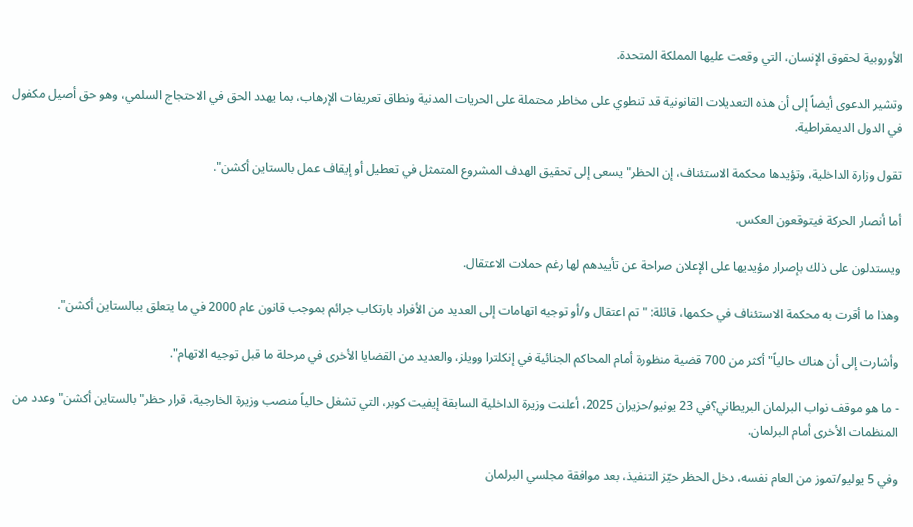الأوروبية لحقوق الإنسان، التي وقعت عليها المملكة المتحدة.

وتشير الدعوى أيضاً إلى أن هذه التعديلات القانونية قد تنطوي على مخاطر محتملة على الحريات المدنية ونطاق تعريفات الإرهاب، بما يهدد الحق في الاحتجاج السلمي، وهو حق أصيل مكفول في الدول الديمقراطية.

تقول وزارة الداخلية، وتؤيدها محكمة الاستئناف، إن الحظر" يسعى إلى تحقيق الهدف المشروع المتمثل في تعطيل أو إيقاف عمل بالستاين أكشن".

أما أنصار الحركة فيتوقعون العكس.

ويستدلون على ذلك بإصرار مؤيديها على الإعلان صراحة عن تأييدهم لها رغم حملات الاعتقال.

وهذا ما أقرت به محكمة الاستئناف في حكمها، قائلة: " تم اعتقال و/أو توجيه اتهامات إلى العديد من الأفراد بارتكاب جرائم بموجب قانون عام 2000 في ما يتعلق ببالستاين أكشن".

وأشارت إلى أن هناك حالياً" أكثر من 700 قضية منظورة أمام المحاكم الجنائية في إنكلترا وويلز، والعديد من القضايا الأخرى في مرحلة ما قبل توجيه الاتهام".

- ما هو موقف نواب البرلمان البريطاني؟في 23 يونيو/حزيران 2025، أعلنت وزيرة الداخلية السابقة إيفيت كوبر، التي تشغل حالياً منصب وزيرة الخارجية، قرار حظر" بالستاين أكشن" وعدد من المنظمات الأخرى أمام البرلمان.

وفي 5 يوليو/تموز من العام نفسه، دخل الحظر حيّز التنفيذ، بعد موافقة مجلسي البرلمان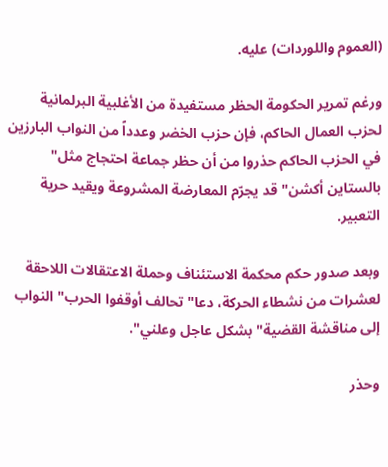(العموم واللوردات) عليه.

ورغم تمرير الحكومة الحظر مستفيدة من الأغلبية البرلمانية لحزب العمال الحاكم، فإن حزب الخضر وعدداً من النواب البارزين في الحزب الحاكم حذروا من أن حظر جماعة احتجاج مثل" بالستاين أكشن" قد يجرّم المعارضة المشروعة ويقيد حرية التعبير.

وبعد صدور حكم محكمة الاستئناف وحملة الاعتقالات اللاحقة لعشرات من نشطاء الحركة، دعا" تحالف أوقفوا الحرب" النواب إلى مناقشة القضية" بشكل عاجل وعلني".

وحذر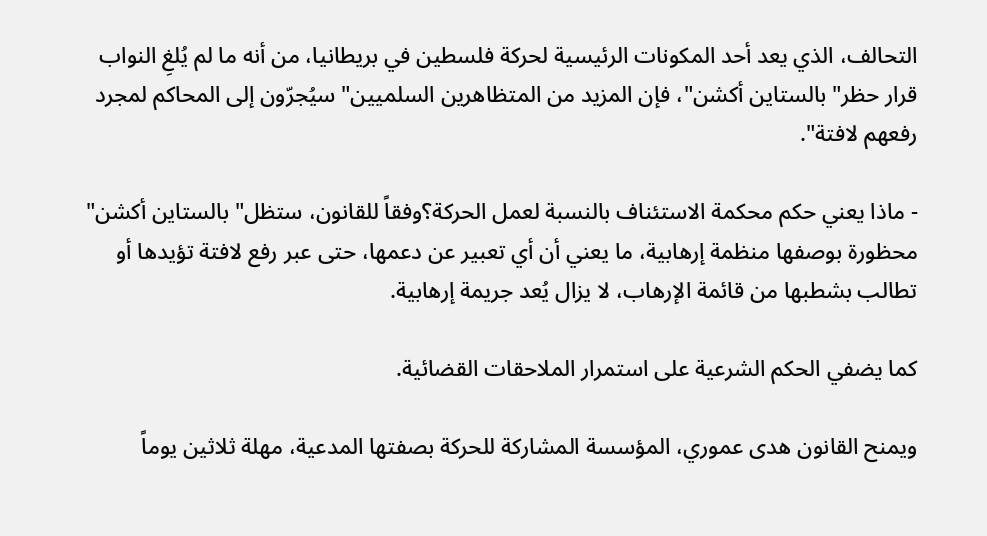التحالف، الذي يعد أحد المكونات الرئيسية لحركة فلسطين في بريطانيا، من أنه ما لم يُلغِ النواب قرار حظر" بالستاين أكشن"، فإن المزيد من المتظاهرين السلميين" سيُجرّون إلى المحاكم لمجرد رفعهم لافتة".

- ماذا يعني حكم محكمة الاستئناف بالنسبة لعمل الحركة؟وفقاً للقانون، ستظل" بالستاين أكشن" محظورة بوصفها منظمة إرهابية، ما يعني أن أي تعبير عن دعمها، حتى عبر رفع لافتة تؤيدها أو تطالب بشطبها من قائمة الإرهاب، لا يزال يُعد جريمة إرهابية.

كما يضفي الحكم الشرعية على استمرار الملاحقات القضائية.

ويمنح القانون هدى عموري، المؤسسة المشاركة للحركة بصفتها المدعية، مهلة ثلاثين يوماً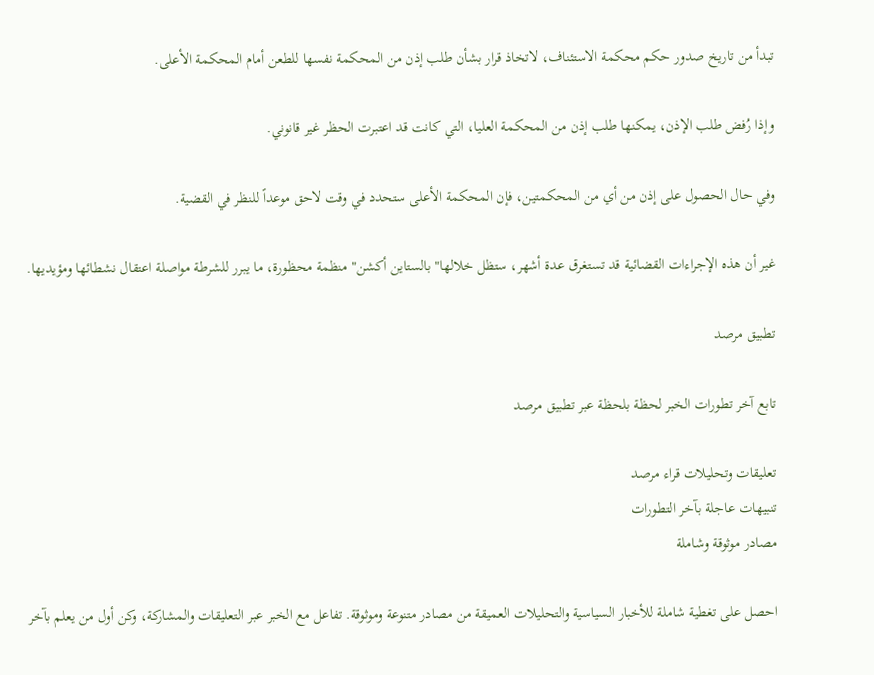تبدأ من تاريخ صدور حكم محكمة الاستئناف، لاتخاذ قرار بشأن طلب إذن من المحكمة نفسها للطعن أمام المحكمة الأعلى.

وإذا رُفض طلب الإذن، يمكنها طلب إذن من المحكمة العليا، التي كانت قد اعتبرت الحظر غير قانوني.

وفي حال الحصول على إذن من أي من المحكمتين، فإن المحكمة الأعلى ستحدد في وقت لاحق موعداً للنظر في القضية.

غير أن هذه الإجراءات القضائية قد تستغرق عدة أشهر، ستظل خلالها" بالستاين أكشن" منظمة محظورة، ما يبرر للشرطة مواصلة اعتقال نشطائها ومؤيديها.

تطبيق مرصد

تابع آخر تطورات الخبر لحظة بلحظة عبر تطبيق مرصد

تعليقات وتحليلات قراء مرصد
تنبيهات عاجلة بآخر التطورات
مصادر موثوقة وشاملة

احصل على تغطية شاملة للأخبار السياسية والتحليلات العميقة من مصادر متنوعة وموثوقة. تفاعل مع الخبر عبر التعليقات والمشاركة، وكن أول من يعلم بآخر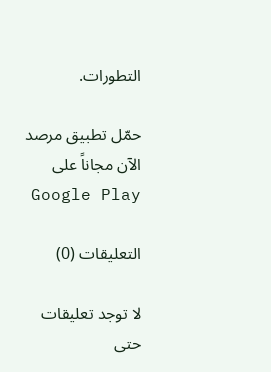التطورات.

حمّل تطبيق مرصد الآن مجاناً على Google Play

التعليقات (0)

لا توجد تعليقات حتى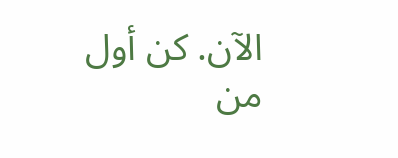الآن. كن أول من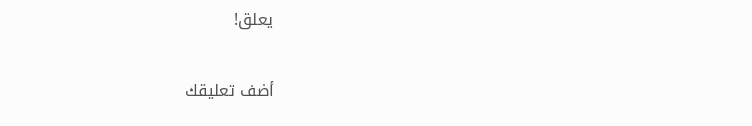يعلق!

أضف تعليقك